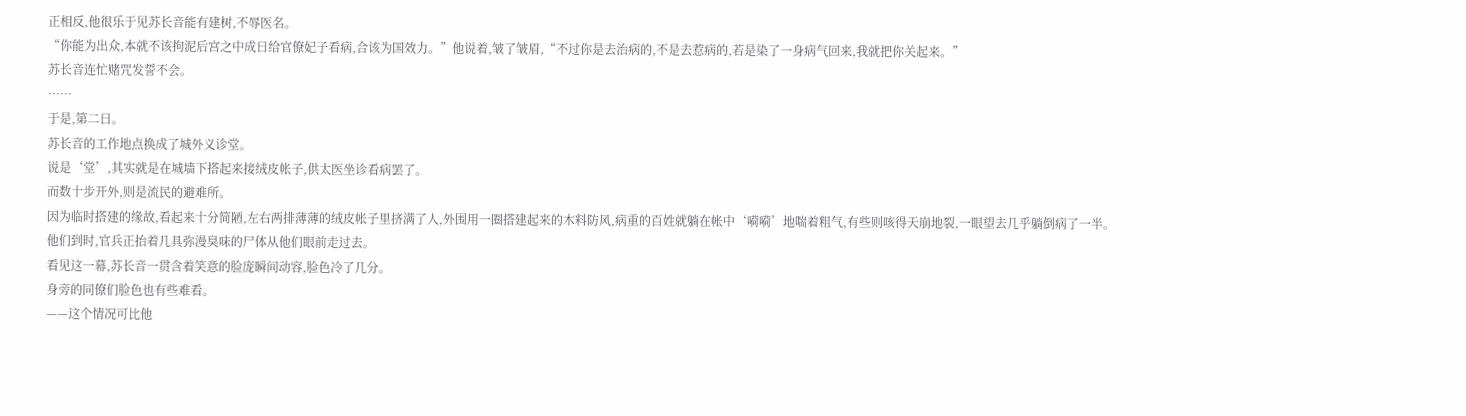正相反,他很乐于见苏长音能有建树,不辱医名。
“你能为出众,本就不该拘泥后宫之中成日给官僚妃子看病,合该为国效力。”他说着,皱了皱眉,“不过你是去治病的,不是去惹病的,若是染了一身病气回来,我就把你关起来。”
苏长音连忙赌咒发誓不会。
……
于是,第二日。
苏长音的工作地点换成了城外义诊堂。
说是‘堂’,其实就是在城墙下搭起来接绒皮帐子,供太医坐诊看病罢了。
而数十步开外,则是流民的避难所。
因为临时搭建的缘故,看起来十分简陋,左右两排薄薄的绒皮帐子里挤满了人,外围用一圈搭建起来的木料防风,病重的百姓就躺在帐中‘嗬嗬’地喘着粗气,有些则咳得天崩地裂,一眼望去几乎躺倒病了一半。
他们到时,官兵正抬着几具弥漫臭味的尸体从他们眼前走过去。
看见这一幕,苏长音一贯含着笑意的脸庞瞬间动容,脸色冷了几分。
身旁的同僚们脸色也有些难看。
——这个情况可比他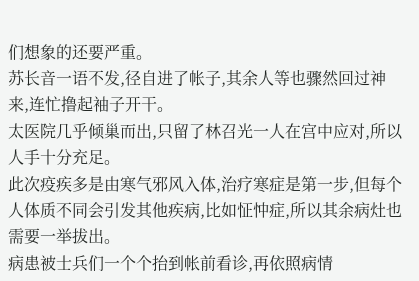们想象的还要严重。
苏长音一语不发,径自进了帐子,其余人等也骤然回过神来,连忙撸起袖子开干。
太医院几乎倾巢而出,只留了林召光一人在宫中应对,所以人手十分充足。
此次疫疾多是由寒气邪风入体,治疗寒症是第一步,但每个人体质不同会引发其他疾病,比如怔忡症,所以其余病灶也需要一举拔出。
病患被士兵们一个个抬到帐前看诊,再依照病情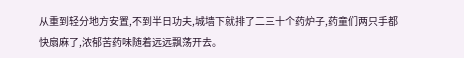从重到轻分地方安置,不到半日功夫,城墙下就排了二三十个药炉子,药童们两只手都快扇麻了,浓郁苦药味随着远远飘荡开去。